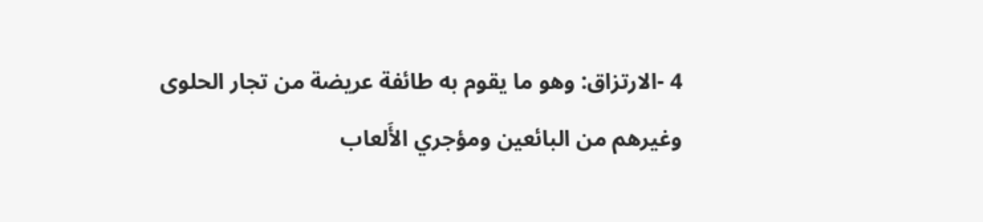4 -الارتزاق: وهو ما يقوم به طائفة عريضة من تجار الحلوى وغيرهم من البائعين ومؤجري الأَلعاب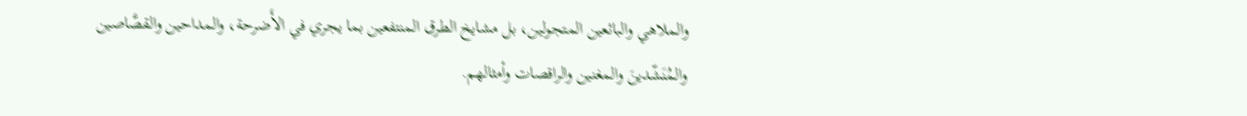والملاهي والبائعين المتجولين، بل مشايخ الطرق المنتفعين بما يجري في الأَضرحة، والمداحين والقصَّاصين والمُنَشّدينَ والمغنين والراقصات وأمثالهم.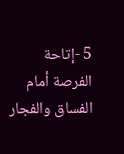5 -إتاحة الفرصة أمام الفساق والفجار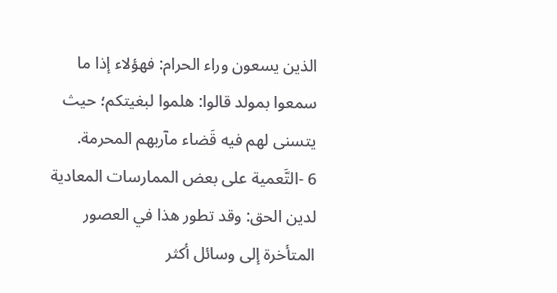الذين يسعون وراء الحرام: فهؤلاء إذا ما سمعوا بمولد قالوا: هلموا لبغيتكم؛ حيث يتسنى لهم فيه قَضاء مآربهم المحرمة.
6 -التَّعمية على بعض الممارسات المعادية لدين الحق: وقد تطور هذا في العصور المتأخرة إلى وسائل أكثر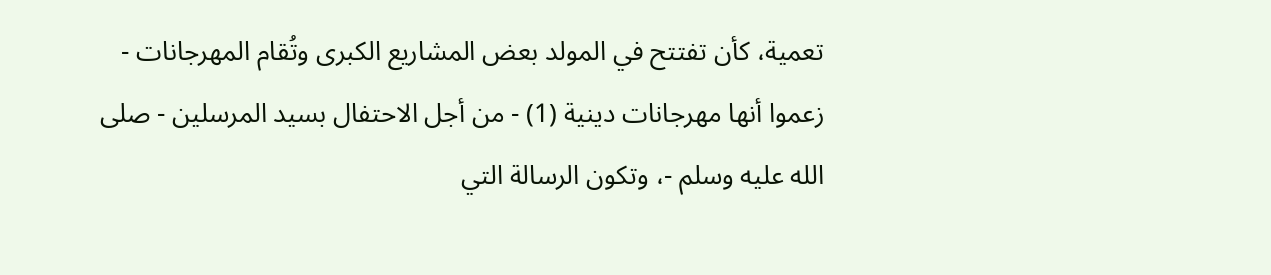تعمية، كأن تفتتح في المولد بعض المشاريع الكبرى وتُقام المهرجانات - زعموا أنها مهرجانات دينية (1) - من أجل الاحتفال بسيد المرسلين - صلى الله عليه وسلم -، وتكون الرسالة التي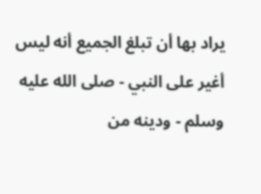يراد بها أن تبلغ الجميع أنه ليس أغير على النبي - صلى الله عليه وسلم - ودينه من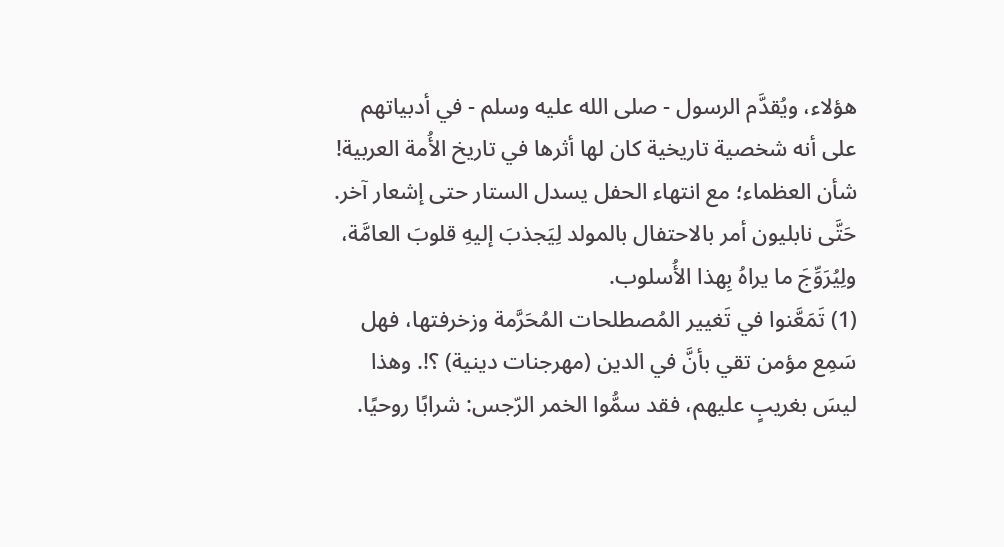هؤلاء، ويُقدَّم الرسول - صلى الله عليه وسلم - في أدبياتهم على أنه شخصية تاريخية كان لها أثرها في تاريخ الأُمة العربية! شأن العظماء؛ مع انتهاء الحفل يسدل الستار حتى إشعار آخر.
حَتَّى نابليون أمر بالاحتفال بالمولد لِيَجذبَ إليهِ قلوبَ العامَّة، ولِيُرَوِّجَ ما يراهُ بِهذا الأُسلوب.
(1) تَمَعَّنوا في تَغيير المُصطلحات المُحَرَّمة وزخرفتها، فهل سَمِع مؤمن تقي بأنَّ في الدين (مهرجنات دينية) ؟!. وهذا ليسَ بغريبٍ عليهم، فقد سمُّوا الخمر الرّجس: شرابًا روحيًا.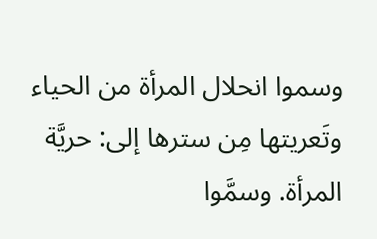وسموا انحلال المرأة من الحياء وتَعريتها مِن سترها إلى: حريَّة المرأة. وسمَّوا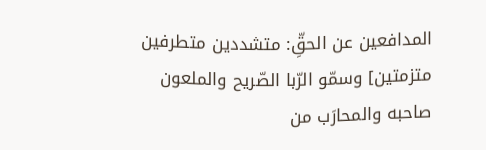المدافعين عن الحقِّ: متشددين متطرفين متزمتين] وسمّو الرّبا الصّريح والملعون صاحبه والمحارَب من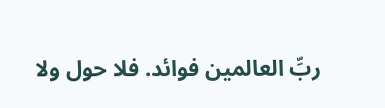ربِّ العالمين فوائد. فلا حول ولا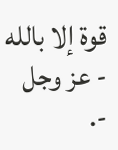قوة إلا بالله - عز وجل -.